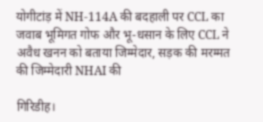योगीटांड़ में NH-114A की बदहाली पर CCL का जवाब भूमिगत गोफ और भू-धसान के लिए CCL ने अवैध खनन को बताया जिम्मेदार, सड़क की मरम्मत की जिम्मेदारी NHAI की

गिरिडीह।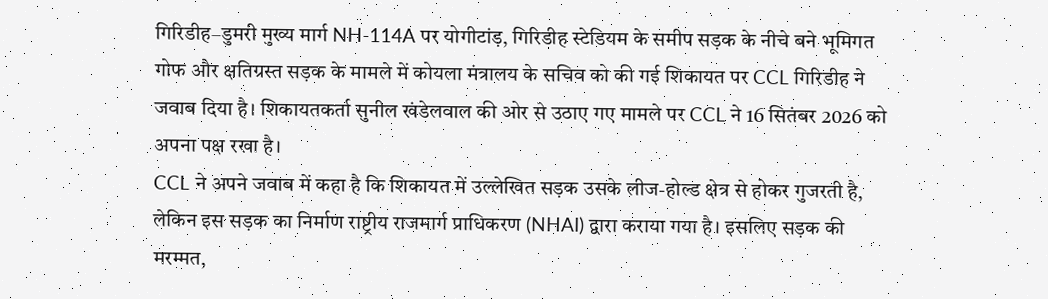गिरिडीह–डुमरी मुख्य मार्ग NH-114A पर योगीटांड़, गिरिडीह स्टेडियम के समीप सड़क के नीचे बने भूमिगत गोफ और क्षतिग्रस्त सड़क के मामले में कोयला मंत्रालय के सचिव को की गई शिकायत पर CCL गिरिडीह ने जवाब दिया है। शिकायतकर्ता सुनील खंडेलवाल की ओर से उठाए गए मामले पर CCL ने 16 सितंबर 2026 को अपना पक्ष रखा है।
CCL ने अपने जवाब में कहा है कि शिकायत में उल्लेखित सड़क उसके लीज-होल्ड क्षेत्र से होकर गुजरती है, लेकिन इस सड़क का निर्माण राष्ट्रीय राजमार्ग प्राधिकरण (NHAI) द्वारा कराया गया है। इसलिए सड़क की मरम्मत,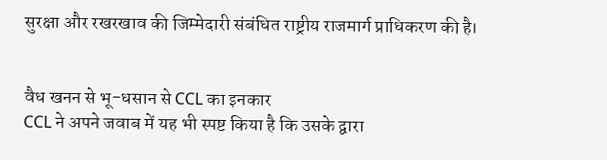सुरक्षा और रखरखाव की जिम्मेदारी संबंधित राष्ट्रीय राजमार्ग प्राधिकरण की है।


वैध खनन से भू-धसान से CCL का इनकार
CCL ने अपने जवाब में यह भी स्पष्ट किया है कि उसके द्वारा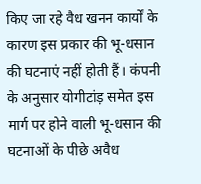किए जा रहे वैध खनन कार्यों के कारण इस प्रकार की भू-धसान की घटनाएं नहीं होती हैं। कंपनी के अनुसार योगीटांड़ समेत इस मार्ग पर होने वाली भू-धसान की घटनाओं के पीछे अवैध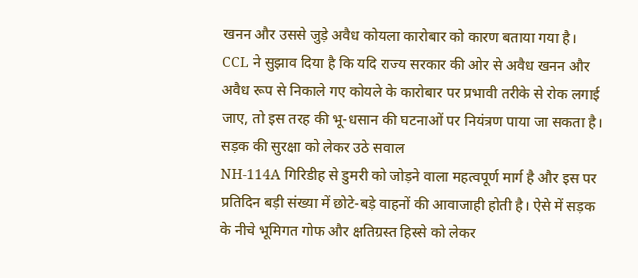खनन और उससे जुड़े अवैध कोयला कारोबार को कारण बताया गया है।
CCL ने सुझाव दिया है कि यदि राज्य सरकार की ओर से अवैध खनन और अवैध रूप से निकाले गए कोयले के कारोबार पर प्रभावी तरीके से रोक लगाई जाए, तो इस तरह की भू-धसान की घटनाओं पर नियंत्रण पाया जा सकता है।
सड़क की सुरक्षा को लेकर उठे सवाल
NH-114A गिरिडीह से डुमरी को जोड़ने वाला महत्वपूर्ण मार्ग है और इस पर प्रतिदिन बड़ी संख्या में छोटे-बड़े वाहनों की आवाजाही होती है। ऐसे में सड़क के नीचे भूमिगत गोफ और क्षतिग्रस्त हिस्से को लेकर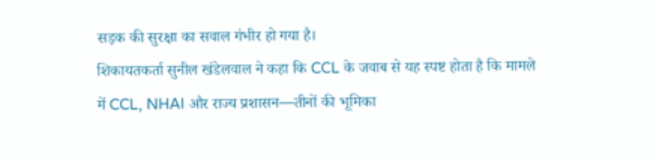सड़क की सुरक्षा का सवाल गंभीर हो गया है।
शिकायतकर्ता सुनील खंडेलवाल ने कहा कि CCL के जवाब से यह स्पष्ट होता है कि मामले में CCL, NHAI और राज्य प्रशासन—तीनों की भूमिका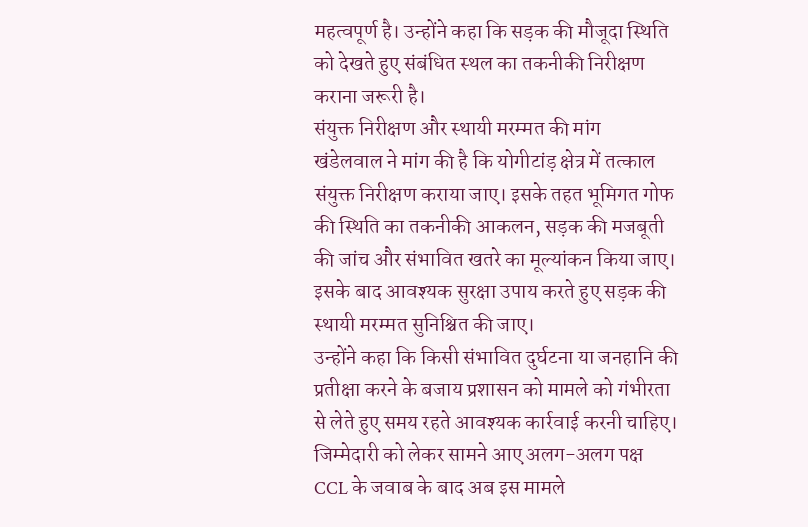महत्वपूर्ण है। उन्होंने कहा कि सड़क की मौजूदा स्थिति को देखते हुए संबंधित स्थल का तकनीकी निरीक्षण कराना जरूरी है।
संयुक्त निरीक्षण और स्थायी मरम्मत की मांग
खंडेलवाल ने मांग की है कि योगीटांड़ क्षेत्र में तत्काल संयुक्त निरीक्षण कराया जाए। इसके तहत भूमिगत गोफ की स्थिति का तकनीकी आकलन, सड़क की मजबूती की जांच और संभावित खतरे का मूल्यांकन किया जाए। इसके बाद आवश्यक सुरक्षा उपाय करते हुए सड़क की स्थायी मरम्मत सुनिश्चित की जाए।
उन्होंने कहा कि किसी संभावित दुर्घटना या जनहानि की प्रतीक्षा करने के बजाय प्रशासन को मामले को गंभीरता से लेते हुए समय रहते आवश्यक कार्रवाई करनी चाहिए।
जिम्मेदारी को लेकर सामने आए अलग-अलग पक्ष
CCL के जवाब के बाद अब इस मामले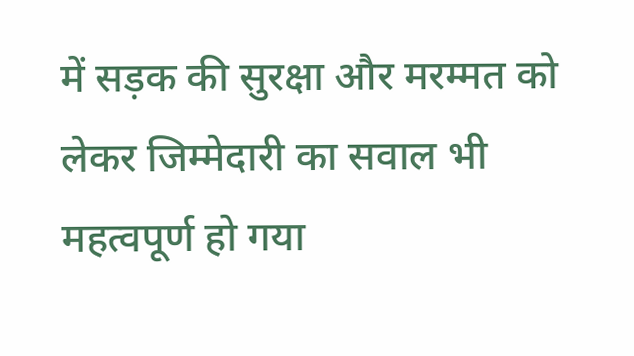में सड़क की सुरक्षा और मरम्मत को लेकर जिम्मेदारी का सवाल भी महत्वपूर्ण हो गया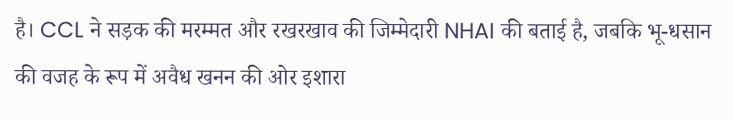है। CCL ने सड़क की मरम्मत और रखरखाव की जिम्मेदारी NHAI की बताई है, जबकि भू-धसान की वजह के रूप में अवैध खनन की ओर इशारा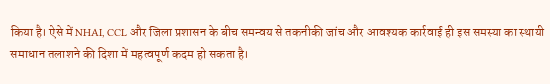किया है। ऐसे में NHAI, CCL और जिला प्रशासन के बीच समन्वय से तकनीकी जांच और आवश्यक कार्रवाई ही इस समस्या का स्थायी समाधान तलाशने की दिशा में महत्वपूर्ण कदम हो सकता है।